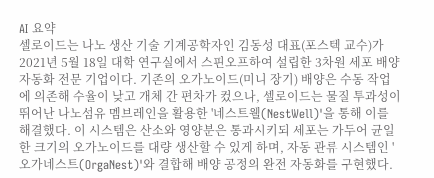AI 요약
셀로이드는 나노 생산 기술 기계공학자인 김동성 대표(포스텍 교수)가 2021년 5월 18일 대학 연구실에서 스핀오프하여 설립한 3차원 세포 배양 자동화 전문 기업이다. 기존의 오가노이드(미니 장기) 배양은 수동 작업에 의존해 수율이 낮고 개체 간 편차가 컸으나, 셀로이드는 물질 투과성이 뛰어난 나노섬유 멤브레인을 활용한 '네스트웰(NestWell)'을 통해 이를 해결했다. 이 시스템은 산소와 영양분은 통과시키되 세포는 가두어 균일한 크기의 오가노이드를 대량 생산할 수 있게 하며, 자동 관류 시스템인 '오가네스트(OrgaNest)'와 결합해 배양 공정의 완전 자동화를 구현했다.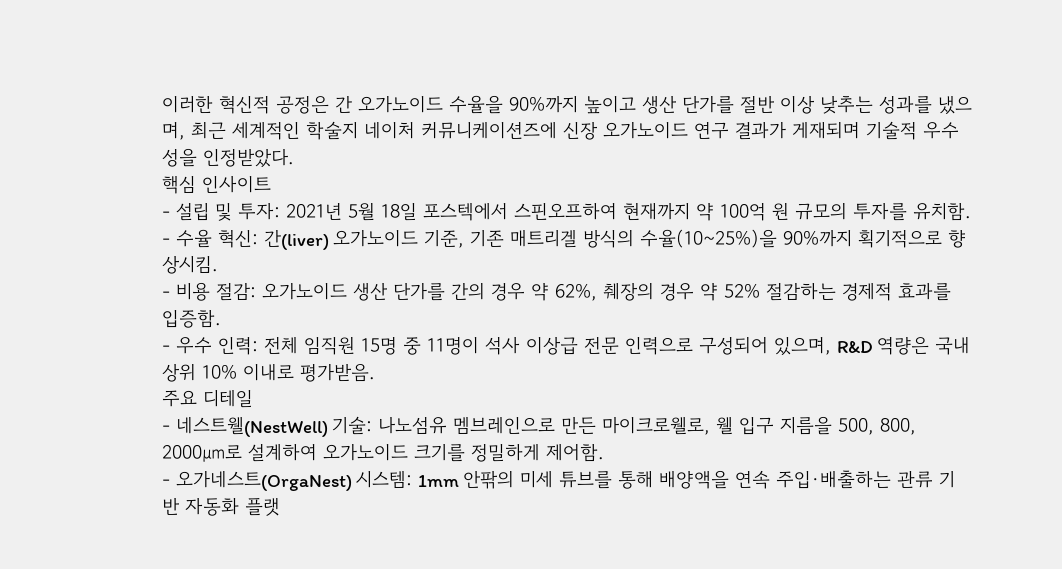이러한 혁신적 공정은 간 오가노이드 수율을 90%까지 높이고 생산 단가를 절반 이상 낮추는 성과를 냈으며, 최근 세계적인 학술지 네이처 커뮤니케이션즈에 신장 오가노이드 연구 결과가 게재되며 기술적 우수성을 인정받았다.
핵심 인사이트
- 설립 및 투자: 2021년 5월 18일 포스텍에서 스핀오프하여 현재까지 약 100억 원 규모의 투자를 유치함.
- 수율 혁신: 간(liver) 오가노이드 기준, 기존 매트리겔 방식의 수율(10~25%)을 90%까지 획기적으로 향상시킴.
- 비용 절감: 오가노이드 생산 단가를 간의 경우 약 62%, 췌장의 경우 약 52% 절감하는 경제적 효과를 입증함.
- 우수 인력: 전체 임직원 15명 중 11명이 석사 이상급 전문 인력으로 구성되어 있으며, R&D 역량은 국내 상위 10% 이내로 평가받음.
주요 디테일
- 네스트웰(NestWell) 기술: 나노섬유 멤브레인으로 만든 마이크로웰로, 웰 입구 지름을 500, 800, 2000㎛로 설계하여 오가노이드 크기를 정밀하게 제어함.
- 오가네스트(OrgaNest) 시스템: 1mm 안팎의 미세 튜브를 통해 배양액을 연속 주입·배출하는 관류 기반 자동화 플랫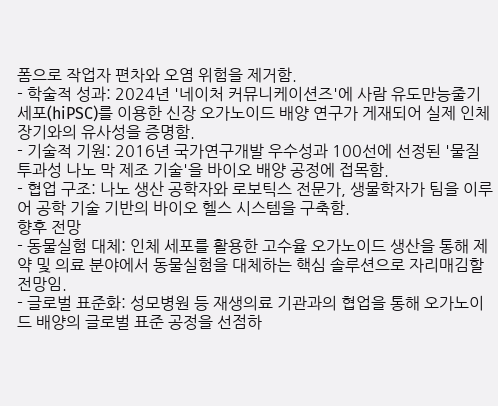폼으로 작업자 편차와 오염 위험을 제거함.
- 학술적 성과: 2024년 '네이처 커뮤니케이션즈'에 사람 유도만능줄기세포(hiPSC)를 이용한 신장 오가노이드 배양 연구가 게재되어 실제 인체 장기와의 유사성을 증명함.
- 기술적 기원: 2016년 국가연구개발 우수성과 100선에 선정된 '물질투과성 나노 막 제조 기술'을 바이오 배양 공정에 접목함.
- 협업 구조: 나노 생산 공학자와 로보틱스 전문가, 생물학자가 팀을 이루어 공학 기술 기반의 바이오 헬스 시스템을 구축함.
향후 전망
- 동물실험 대체: 인체 세포를 활용한 고수율 오가노이드 생산을 통해 제약 및 의료 분야에서 동물실험을 대체하는 핵심 솔루션으로 자리매김할 전망임.
- 글로벌 표준화: 성모병원 등 재생의료 기관과의 협업을 통해 오가노이드 배양의 글로벌 표준 공정을 선점하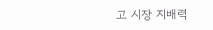고 시장 지배력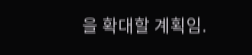을 확대할 계획임.